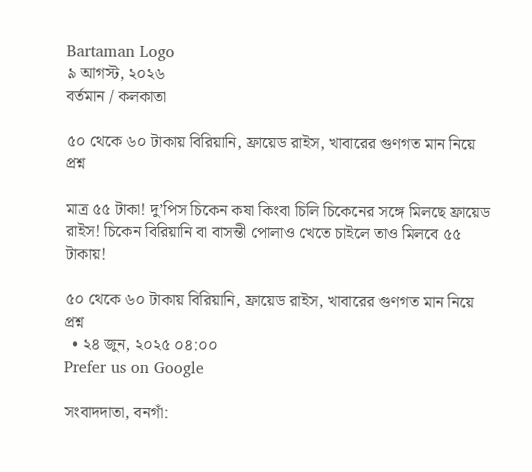Bartaman Logo
৯ আগস্ট, ২০২৬
বর্তমান / কলকাতা

৫০ থেকে ৬০ টাকায় বিরিয়ানি, ফ্রায়েড রাইস, খাবারের গুণগত মান নিয়ে প্রশ্ন

মাত্র ৫৫ টাকা! দু’পিস চিকেন কষা কিংবা চিলি চিকেনের সঙ্গে মিলছে ফ্রায়েড রাইস! চিকেন বিরিয়ানি বা বাসন্তী পোলাও খেতে চাইলে তাও মিলবে ৫৫ টাকায়!

৫০ থেকে ৬০ টাকায় বিরিয়ানি, ফ্রায়েড রাইস, খাবারের গুণগত মান নিয়ে প্রশ্ন
  • ২৪ জুন, ২০২৫ ০৪:০০
Prefer us on Google

সংবাদদাতা, বনগাঁ: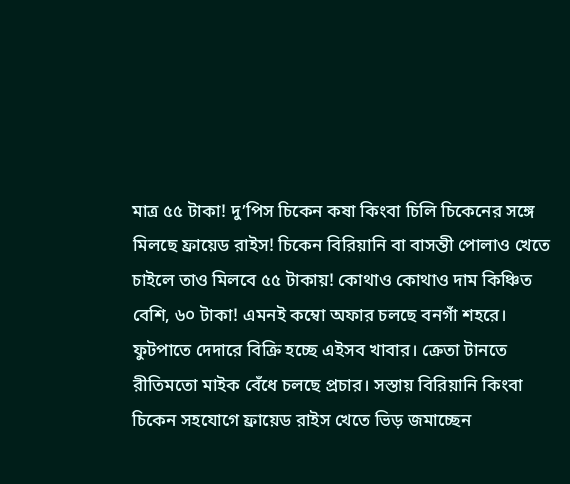মাত্র ৫৫ টাকা! দু’পিস চিকেন কষা কিংবা চিলি চিকেনের সঙ্গে মিলছে ফ্রায়েড রাইস! চিকেন বিরিয়ানি বা বাসন্তী পোলাও খেতে চাইলে তাও মিলবে ৫৫ টাকায়! কোথাও কোথাও দাম কিঞ্চিত বেশি, ৬০ টাকা! এমনই কম্বো অফার চলছে বনগাঁ শহরে। ফুটপাতে দেদারে বিক্রি হচ্ছে এইসব খাবার। ক্রেতা টানতে রীতিমতো মাইক বেঁধে চলছে প্রচার। সস্তায় বিরিয়ানি কিংবা চিকেন সহযোগে ফ্রায়েড রাইস খেতে ভিড় জমাচ্ছেন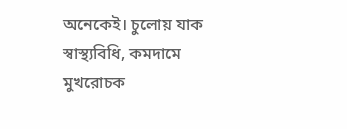অনেকেই। চুলোয় যাক স্বাস্থ্যবিধি, কমদামে মুখরোচক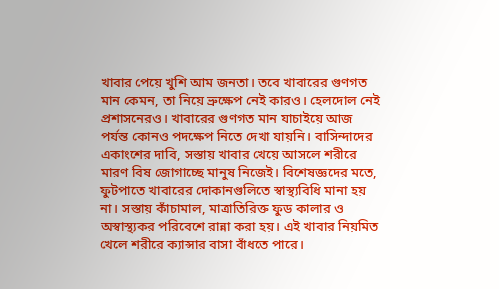খাবার পেয়ে খুশি আম জনতা। তবে খাবারের গুণগত মান কেমন, তা নিয়ে ভ্রুক্ষেপ নেই কারও। হেলদোল নেই প্রশাসনেরও। খাবারের গুণগত মান যাচাইয়ে আজ পর্যন্ত কোনও পদক্ষেপ নিতে দেখা যায়নি। বাসিন্দাদের একাংশের দাবি, সস্তায় খাবার খেয়ে আসলে শরীরে মারণ বিষ জোগাচ্ছে মানুষ নিজেই। বিশেষজ্ঞদের মতে, ফুটপাতে খাবারের দোকানগুলিতে স্বাস্থ্যবিধি মানা হয় না। সস্তায় কাঁচামাল, মাত্রাতিরিক্ত ফুড কালার ও অস্বাস্থ্যকর পরিবেশে রান্না করা হয়। এই খাবার নিয়মিত খেলে শরীরে ক্যান্সার বাসা বাঁধতে পারে।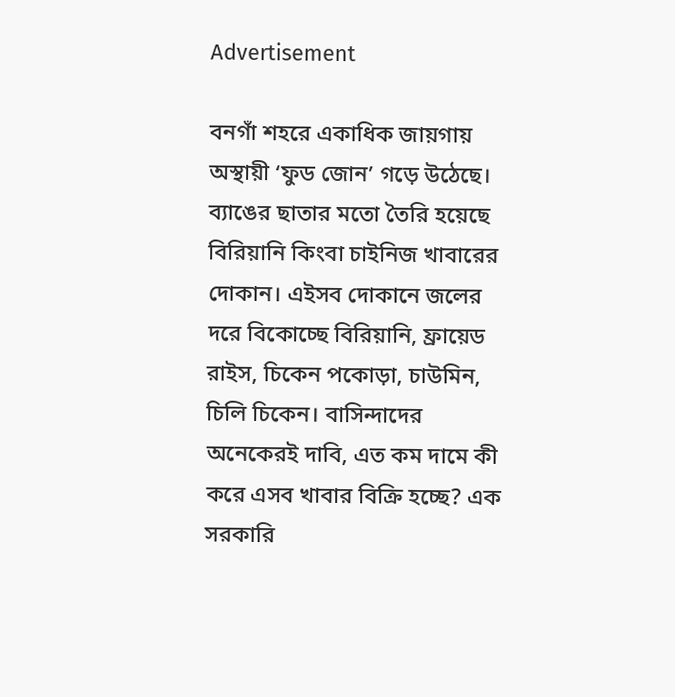Advertisement

বনগাঁ শহরে একাধিক জায়গায় অস্থায়ী ‘ফুড জোন’ গড়ে উঠেছে। ব্যাঙের ছাতার মতো তৈরি হয়েছে বিরিয়ানি কিংবা চাইনিজ খাবারের দোকান। এইসব দোকানে জলের দরে বিকোচ্ছে বিরিয়ানি, ফ্রায়েড রাইস, চিকেন পকোড়া, চাউমিন, চিলি চিকেন। বাসিন্দাদের অনেকেরই দাবি, এত কম দামে কী করে এসব খাবার বিক্রি হচ্ছে? এক সরকারি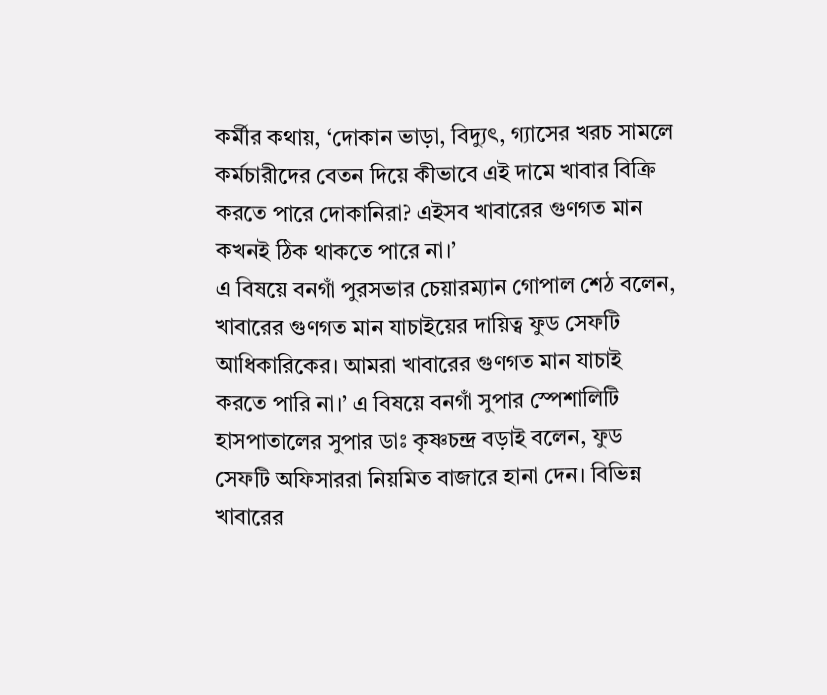কর্মীর কথায়, ‘দোকান ভাড়া, বিদ্যুৎ, গ্যাসের খরচ সামলে কর্মচারীদের বেতন দিয়ে কীভাবে এই দামে খাবার বিক্রি করতে পারে দোকানিরা? এইসব খাবারের গুণগত মান কখনই ঠিক থাকতে পারে না।’
এ বিষয়ে বনগাঁ পুরসভার চেয়ারম্যান গোপাল শেঠ বলেন, খাবারের গুণগত মান যাচাইয়ের দায়িত্ব ফুড সেফটি আধিকারিকের। আমরা খাবারের গুণগত মান যাচাই করতে পারি না।’ এ বিষয়ে বনগাঁ সুপার স্পেশালিটি হাসপাতালের সুপার ডাঃ কৃষ্ণচন্দ্র বড়াই বলেন, ফুড সেফটি অফিসাররা নিয়মিত বাজারে হানা দেন। বিভিন্ন খাবারের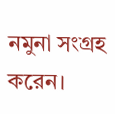নমুনা সংগ্রহ করেন।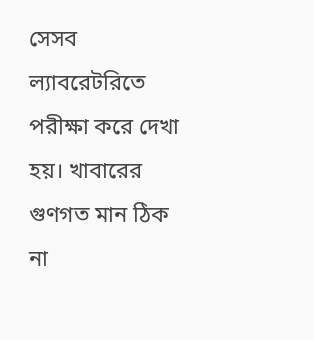সেসব ল্যাবরেটরিতে পরীক্ষা করে দেখা হয়। খাবারের গুণগত মান ঠিক না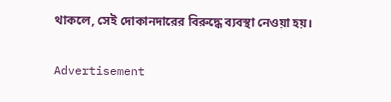থাকলে, সেই দোকানদারের বিরুদ্ধে ব্যবস্থা নেওয়া হয়।

Advertisement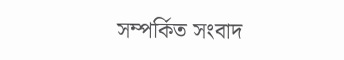সম্পর্কিত সংবাদ